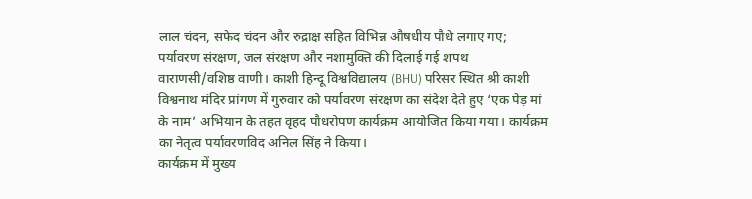लाल चंदन, सफेद चंदन और रुद्राक्ष सहित विभिन्न औषधीय पौधे लगाए गए; पर्यावरण संरक्षण, जल संरक्षण और नशामुक्ति की दिलाई गई शपथ
वाराणसी/वशिष्ठ वाणी। काशी हिन्दू विश्वविद्यालय (BHU) परिसर स्थित श्री काशी विश्वनाथ मंदिर प्रांगण में गुरुवार को पर्यावरण संरक्षण का संदेश देते हुए ‘एक पेड़ मां के नाम’ अभियान के तहत वृहद पौधरोपण कार्यक्रम आयोजित किया गया। कार्यक्रम का नेतृत्व पर्यावरणविद अनिल सिंह ने किया।
कार्यक्रम में मुख्य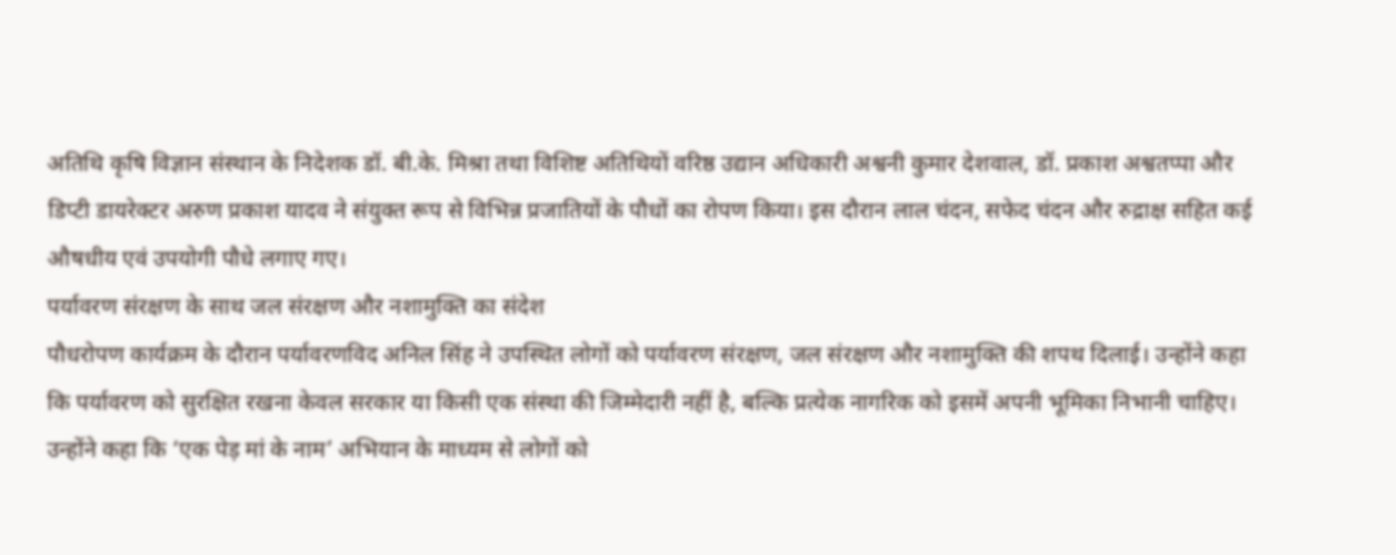अतिथि कृषि विज्ञान संस्थान के निदेशक डॉ. बी.के. मिश्रा तथा विशिष्ट अतिथियों वरिष्ठ उद्यान अधिकारी अश्वनी कुमार देशवाल, डॉ. प्रकाश अश्वतप्पा और डिप्टी डायरेक्टर अरुण प्रकाश यादव ने संयुक्त रूप से विभिन्न प्रजातियों के पौधों का रोपण किया। इस दौरान लाल चंदन, सफेद चंदन और रुद्राक्ष सहित कई औषधीय एवं उपयोगी पौधे लगाए गए।
पर्यावरण संरक्षण के साथ जल संरक्षण और नशामुक्ति का संदेश
पौधरोपण कार्यक्रम के दौरान पर्यावरणविद अनिल सिंह ने उपस्थित लोगों को पर्यावरण संरक्षण, जल संरक्षण और नशामुक्ति की शपथ दिलाई। उन्होंने कहा कि पर्यावरण को सुरक्षित रखना केवल सरकार या किसी एक संस्था की जिम्मेदारी नहीं है, बल्कि प्रत्येक नागरिक को इसमें अपनी भूमिका निभानी चाहिए।
उन्होंने कहा कि ‘एक पेड़ मां के नाम’ अभियान के माध्यम से लोगों को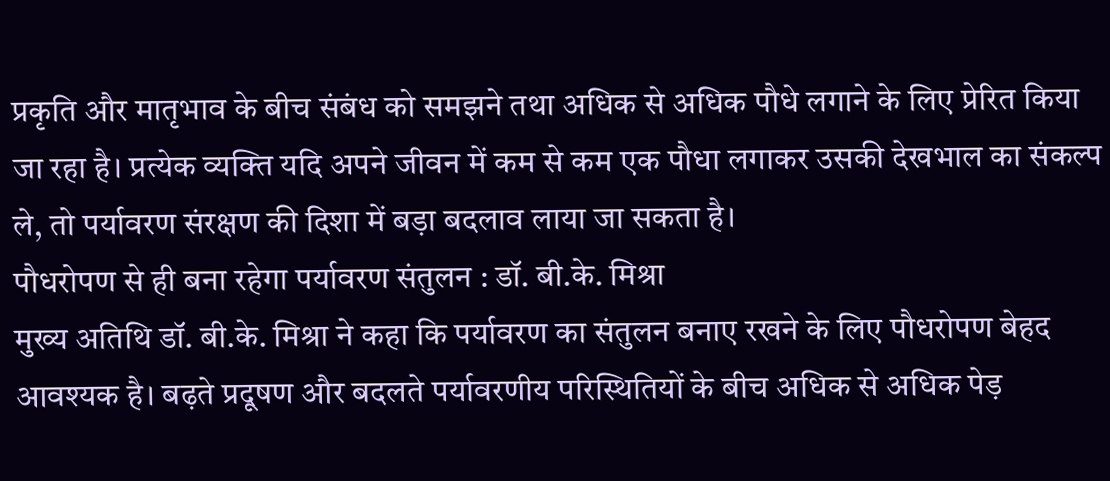प्रकृति और मातृभाव के बीच संबंध को समझने तथा अधिक से अधिक पौधे लगाने के लिए प्रेरित किया जा रहा है। प्रत्येक व्यक्ति यदि अपने जीवन में कम से कम एक पौधा लगाकर उसकी देखभाल का संकल्प ले, तो पर्यावरण संरक्षण की दिशा में बड़ा बदलाव लाया जा सकता है।
पौधरोपण से ही बना रहेगा पर्यावरण संतुलन : डॉ. बी.के. मिश्रा
मुख्य अतिथि डॉ. बी.के. मिश्रा ने कहा कि पर्यावरण का संतुलन बनाए रखने के लिए पौधरोपण बेहद आवश्यक है। बढ़ते प्रदूषण और बदलते पर्यावरणीय परिस्थितियों के बीच अधिक से अधिक पेड़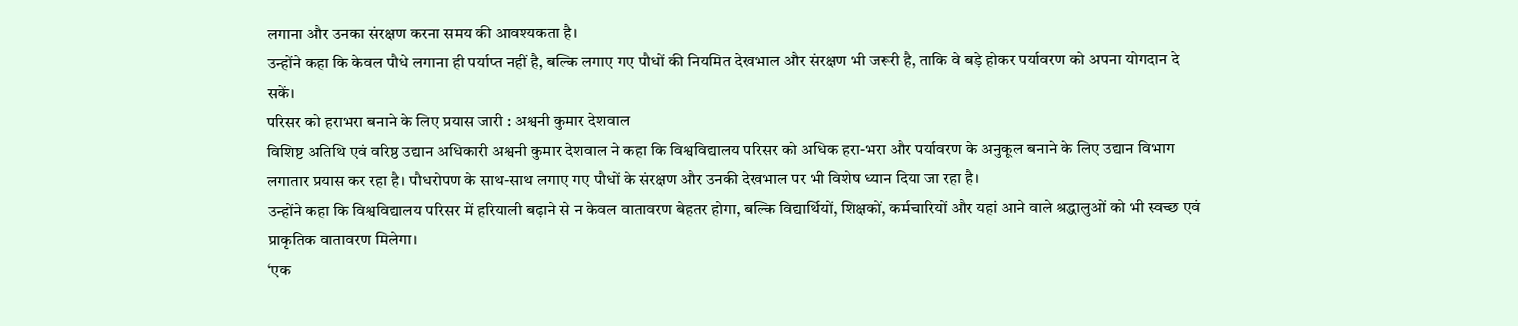लगाना और उनका संरक्षण करना समय की आवश्यकता है।
उन्होंने कहा कि केवल पौधे लगाना ही पर्याप्त नहीं है, बल्कि लगाए गए पौधों की नियमित देखभाल और संरक्षण भी जरूरी है, ताकि वे बड़े होकर पर्यावरण को अपना योगदान दे सकें।
परिसर को हराभरा बनाने के लिए प्रयास जारी : अश्वनी कुमार देशवाल
विशिष्ट अतिथि एवं वरिष्ठ उद्यान अधिकारी अश्वनी कुमार देशवाल ने कहा कि विश्वविद्यालय परिसर को अधिक हरा-भरा और पर्यावरण के अनुकूल बनाने के लिए उद्यान विभाग लगातार प्रयास कर रहा है। पौधरोपण के साथ-साथ लगाए गए पौधों के संरक्षण और उनकी देखभाल पर भी विशेष ध्यान दिया जा रहा है।
उन्होंने कहा कि विश्वविद्यालय परिसर में हरियाली बढ़ाने से न केवल वातावरण बेहतर होगा, बल्कि विद्यार्थियों, शिक्षकों, कर्मचारियों और यहां आने वाले श्रद्धालुओं को भी स्वच्छ एवं प्राकृतिक वातावरण मिलेगा।
‘एक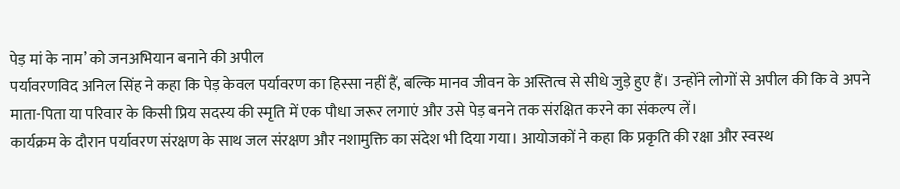पेड़ मां के नाम’ को जनअभियान बनाने की अपील
पर्यावरणविद अनिल सिंह ने कहा कि पेड़ केवल पर्यावरण का हिस्सा नहीं हैं, बल्कि मानव जीवन के अस्तित्व से सीधे जुड़े हुए हैं। उन्होंने लोगों से अपील की कि वे अपने माता-पिता या परिवार के किसी प्रिय सदस्य की स्मृति में एक पौधा जरूर लगाएं और उसे पेड़ बनने तक संरक्षित करने का संकल्प लें।
कार्यक्रम के दौरान पर्यावरण संरक्षण के साथ जल संरक्षण और नशामुक्ति का संदेश भी दिया गया। आयोजकों ने कहा कि प्रकृति की रक्षा और स्वस्थ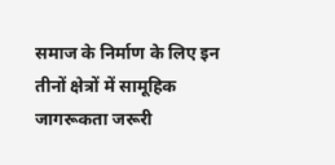समाज के निर्माण के लिए इन तीनों क्षेत्रों में सामूहिक जागरूकता जरूरी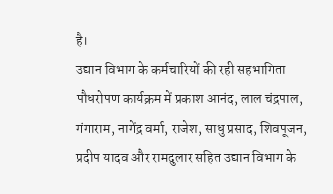है।
उद्यान विभाग के कर्मचारियों की रही सहभागिता
पौधरोपण कार्यक्रम में प्रकाश आनंद, लाल चंद्रपाल, गंगाराम, नागेंद्र वर्मा, राजेश, साधु प्रसाद, शिवपूजन, प्रदीप यादव और रामदुलार सहित उद्यान विभाग के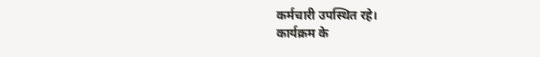कर्मचारी उपस्थित रहे।
कार्यक्रम के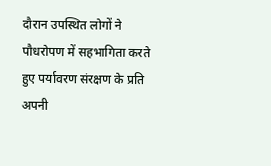दौरान उपस्थित लोगों ने पौधरोपण में सहभागिता करते हुए पर्यावरण संरक्षण के प्रति अपनी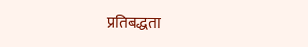प्रतिबद्धता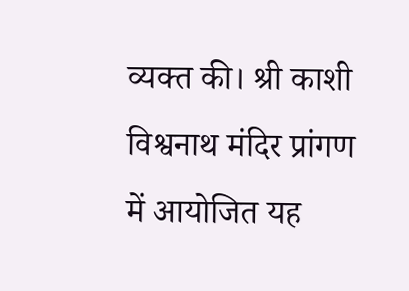व्यक्त की। श्री काशी विश्वनाथ मंदिर प्रांगण में आयोजित यह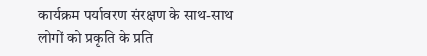कार्यक्रम पर्यावरण संरक्षण के साथ-साथ लोगों को प्रकृति के प्रति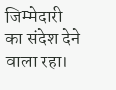जिम्मेदारी का संदेश देने वाला रहा।